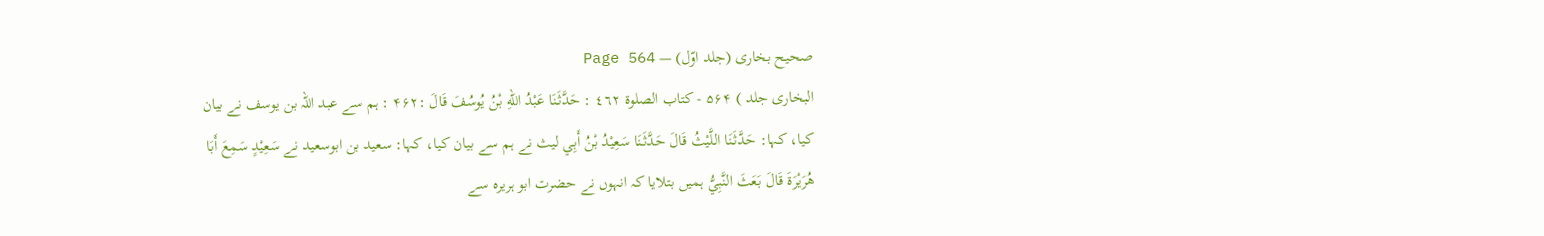صحیح بخاری (جلد اوّل) — Page 564
البخاری جلد ) ۵۶۴ - كتاب الصلوة ٤٦٢ : حَدَّثَنَا عَبْدُ اللهِ بْنُ يُوسُفَ قَالَ :۴۶۲ : ہم سے عبد اللہ بن یوسف نے بیان کیا، کہا: حَدَّثَنَا اللَّيْثُ قَالَ حَدَّثَنَا سَعِيْدُ بْنُ أَبِي لیث نے ہم سے بیان کیا، کہا: سعید بن ابوسعید نے سَعِيْدٍ سَمِعَ أَبَا هُرَيْرَةَ قَالَ بَعَثَ النَّبِيُّ ہمیں بتلایا کہ انہوں نے حضرت ابو ہریرہ سے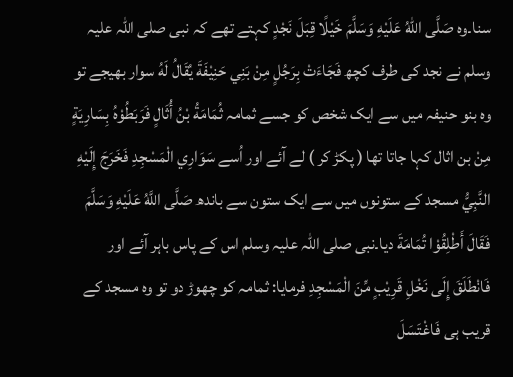سنا۔وہ صَلَّى اللهُ عَلَيْهِ وَسَلَّمَ خَيْلًا قِبَلَ نَجْدٍ کہتے تھے کہ نبی صلی اللہ علیہ وسلم نے نجد کی طرف کچھ فَجَاءَتْ بِرَجُلٍ مِنْ بَنِي حَنِيْفَةَ يُقَالُ لَهُ سوار بھیجے تو وہ بنو حنیفہ میں سے ایک شخص کو جسے ثمامہ ثُمَامَةُ بْنُ أُثَالٍ فَرَبَطُوْهُ بِسَارِيَةٍ مِنْ بن اثال کہا جاتا تھا ( پکڑ کر ) لے آئے اور اُسے سَوَارِي الْمَسْجِدِ فَخَرَجَ إِلَيْهِ النَّبِيُّ مسجد کے ستونوں میں سے ایک ستون سے باندھ صَلَّى اللَّهُ عَلَيْهِ وَسَلَّمَ فَقَالَ أَطْلِقُوْا تُمَامَةَ دیا۔نبی صلی اللہ علیہ وسلم اس کے پاس باہر آئے اور فَانْطَلَقَ إِلَى نَخْلِ قَرِيْبٍ مِّنَ الْمَسْجِدِ فرمايا: ثمامہ کو چھوڑ دو تو وہ مسجد کے قریب ہی فَاغْتَسَلَ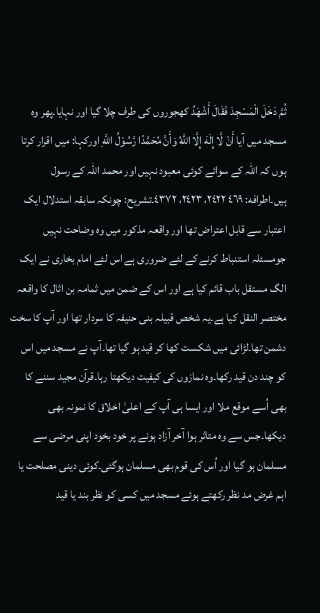ثُمَّ دَخَلَ الْمَسْجِدَ فَقَالَ أَشْهَدُ کھجوروں کی طرف چلا گیا اور نہایا۔پھر وہ مسجد میں آیا أَنْ لَّا إِلَهَ إِلَّا اللَّهُ وَأَنَّ مُحَمَّدًا رَّسُوْلُ اللَّهِ اورکہا: میں اقرار کرتا ہوں کہ اللہ کے سوائے کوئی معبود نہیں اور محمد اللہ کے رسول ہیں۔اطرافه: ٤٦٩ ٢٤٢٢، ٢٤٢٣، ٤٣٧٢۔تشریح: چونکہ سابقہ استدلال ایک اعتبار سے قابل اعتراض تھا اور واقعہ مذکور میں وہ وضاحت نہیں جومسئلہ استنباط کرنے کے لئے ضروری ہے اس لئے امام بخاری نے ایک الگ مستقل باب قائم کیا ہے اور اس کے ضمن میں ثمامہ بن اثال کا واقعہ مختصر النقل کیا ہے۔یہ شخص قبیلہ بنی حنیفہ کا سردار تھا اور آپ کا سخت دشمن تھا۔لڑائی میں شکست کھا کر قید ہو گیا تھا۔آپ نے مسجد میں اس کو چند دن قید رکھا۔وہ نمازوں کی کیفیت دیکھتا رہا۔قرآن مجید سننے کا بھی اُسے موقع ملا اور ایسا ہی آپ کے اعلیٰ اخلاق کا نمونہ بھی دیکھا۔جس سے وہ متاثر ہوا آخر آزاد ہونے پر خود بخود اپنی مرضی سے مسلمان ہو گیا اور اُس کی قوم بھی مسلمان ہوگئی۔کوئی دینی مصلحت یا اہم غرض مد نظر رکھتے ہوئے مسجد میں کسی کو نظر بند یا قید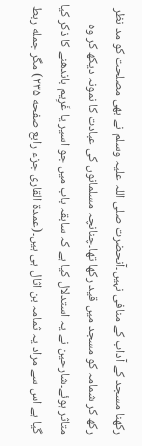رکھنا مسجد کے آداب کے منافی نہیں۔آنحضرت صلی اللہ علیہ وسلم نے بھی مصلحت کو مد نظر رکھ کر شمامہ کو مسجد میں قید رکھا تھا۔چنانچہ مسلمانوں کی عبادت کا نمونہ دیکھ کر وہ متاثر ہوئے۔شارحین نے یہ استدلال کیا ہے کہ سابقہ باب میں جو اسیر یا غَرِیم باندھنے کا ذکر کیا گیا ہے اس سے مراد یہ ثمامہ بن اثال ہی ہیں۔(عمدۃ القاری جزء رابع صفحه ۲۳۵) مگر جمله ربط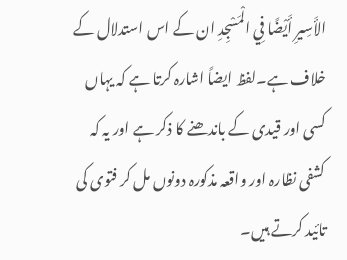الأَسِيرِ أَيْضًا فِي الْمَسْجِدِ ان کے اس استدلال کے خلاف ہے۔لفظ ایضاً اشارہ کرتا ہے کہ یہاں کسی اور قیدی کے باندھنے کا ذکر ہے اور یہ کہ کشفی نظارہ اور واقعہ مذکورہ دونوں مل کر فتوی کی تائید کرتے ہیں۔